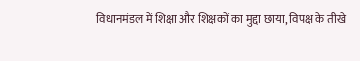विधानमंडल में शिक्षा और शिक्षकों का मुद्दा छाया, विपक्ष के तीखे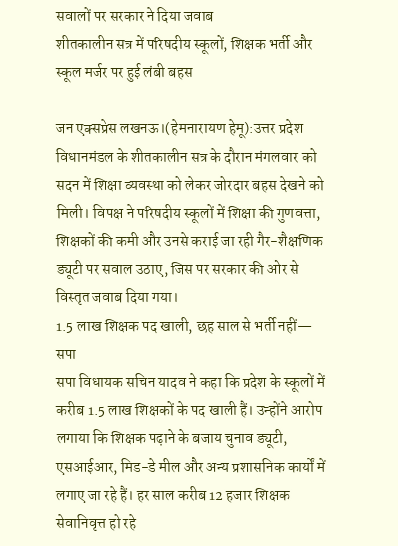सवालों पर सरकार ने दिया जवाब
शीतकालीन सत्र में परिषदीय स्कूलों, शिक्षक भर्ती और स्कूल मर्जर पर हुई लंबी बहस

जन एक्सप्रेस लखनऊ।(हेमनारायण हेमू):उत्तर प्रदेश विधानमंडल के शीतकालीन सत्र के दौरान मंगलवार को सदन में शिक्षा व्यवस्था को लेकर जोरदार बहस देखने को मिली। विपक्ष ने परिषदीय स्कूलों में शिक्षा की गुणवत्ता, शिक्षकों की कमी और उनसे कराई जा रही गैर-शैक्षणिक ड्यूटी पर सवाल उठाए, जिस पर सरकार की ओर से विस्तृत जवाब दिया गया।
1.5 लाख शिक्षक पद खाली, छह साल से भर्ती नहीं— सपा
सपा विधायक सचिन यादव ने कहा कि प्रदेश के स्कूलों में करीब 1.5 लाख शिक्षकों के पद खाली हैं। उन्होंने आरोप लगाया कि शिक्षक पढ़ाने के बजाय चुनाव ड्यूटी, एसआईआर, मिड-डे मील और अन्य प्रशासनिक कार्यों में लगाए जा रहे हैं। हर साल करीब 12 हजार शिक्षक सेवानिवृत्त हो रहे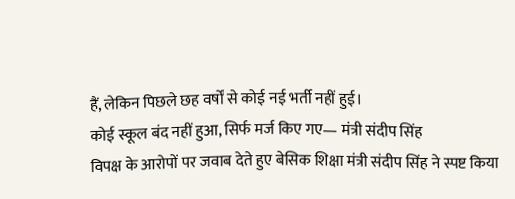हैं, लेकिन पिछले छह वर्षों से कोई नई भर्ती नहीं हुई।
कोई स्कूल बंद नहीं हुआ, सिर्फ मर्ज किए गए— मंत्री संदीप सिंह
विपक्ष के आरोपों पर जवाब देते हुए बेसिक शिक्षा मंत्री संदीप सिंह ने स्पष्ट किया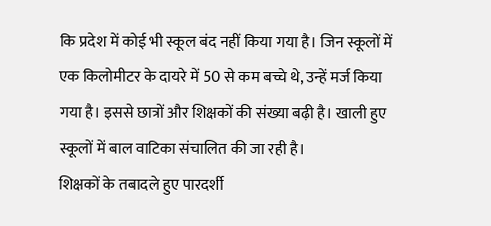कि प्रदेश में कोई भी स्कूल बंद नहीं किया गया है। जिन स्कूलों में एक किलोमीटर के दायरे में 50 से कम बच्चे थे, उन्हें मर्ज किया गया है। इससे छात्रों और शिक्षकों की संख्या बढ़ी है। खाली हुए स्कूलों में बाल वाटिका संचालित की जा रही है।
शिक्षकों के तबादले हुए पारदर्शी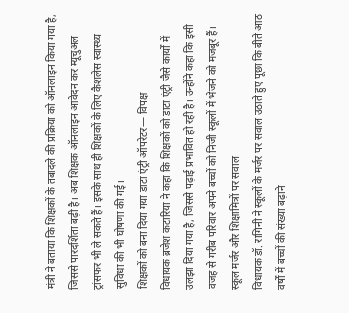मंत्री ने बताया कि शिक्षकों के तबादले की प्रक्रिया को ऑनलाइन किया गया है, जिससे पारदर्शिता बढ़ी है। अब शिक्षक ऑनलाइन आवेदन कर म्यूचुअल ट्रांसफर भी ले सकते हैं। इसके साथ ही शिक्षकों के लिए कैशलेस स्वास्थ्य सुविधा की भी घोषणा की गई।
शिक्षकों को बना दिया गया डाटा एंट्री ऑपरेटर— विपक्ष
विधायक ब्रजेश कटारिया ने कहा कि शिक्षकों को डाटा एंट्री जैसे कार्यों में उलझा दिया गया है, जिससे पढ़ाई प्रभावित हो रही है। उन्होंने कहा कि इसी वजह से गरीब परिवार अपने बच्चों को निजी स्कूलों में भेजने को मजबूर हैं।
स्कूल मर्जर और शिक्षामित्रों पर सवाल
विधायक डॉ. रागिनी ने स्कूलों के मर्जर पर सवाल उठाते हुए पूछा कि बीते आठ वर्षों में बच्चों की संख्या बढ़ाने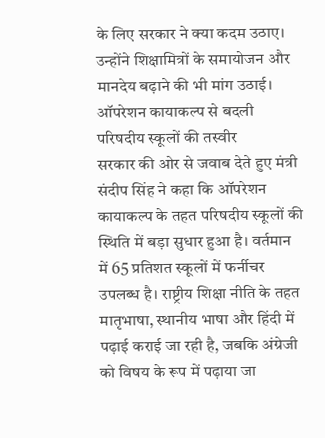के लिए सरकार ने क्या कदम उठाए। उन्होंने शिक्षामित्रों के समायोजन और मानदेय बढ़ाने की भी मांग उठाई।
ऑपरेशन कायाकल्प से बदली परिषदीय स्कूलों की तस्वीर
सरकार की ओर से जवाब देते हुए मंत्री संदीप सिंह ने कहा कि ऑपरेशन कायाकल्प के तहत परिषदीय स्कूलों की स्थिति में बड़ा सुधार हुआ है। वर्तमान में 65 प्रतिशत स्कूलों में फर्नीचर उपलब्ध है। राष्ट्रीय शिक्षा नीति के तहत मातृभाषा, स्थानीय भाषा और हिंदी में पढ़ाई कराई जा रही है, जबकि अंग्रेजी को विषय के रूप में पढ़ाया जा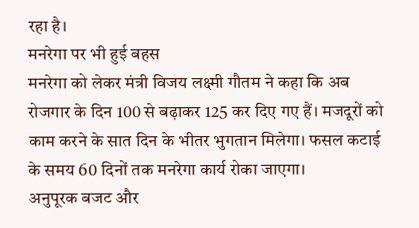रहा है।
मनरेगा पर भी हुई बहस
मनरेगा को लेकर मंत्री विजय लक्ष्मी गौतम ने कहा कि अब रोजगार के दिन 100 से बढ़ाकर 125 कर दिए गए हैं। मजदूरों को काम करने के सात दिन के भीतर भुगतान मिलेगा। फसल कटाई के समय 60 दिनों तक मनरेगा कार्य रोका जाएगा।
अनुपूरक बजट और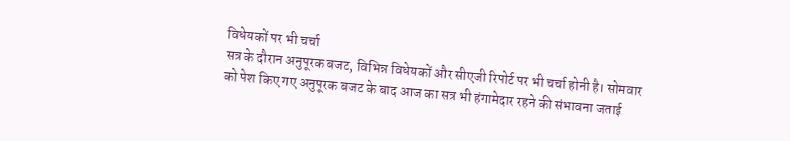विधेयकों पर भी चर्चा
सत्र के दौरान अनुपूरक बजट, विभिन्न विधेयकों और सीएजी रिपोर्ट पर भी चर्चा होनी है। सोमवार को पेश किए गए अनुपूरक बजट के बाद आज का सत्र भी हंगामेदार रहने की संभावना जताई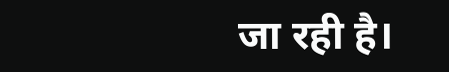जा रही है।